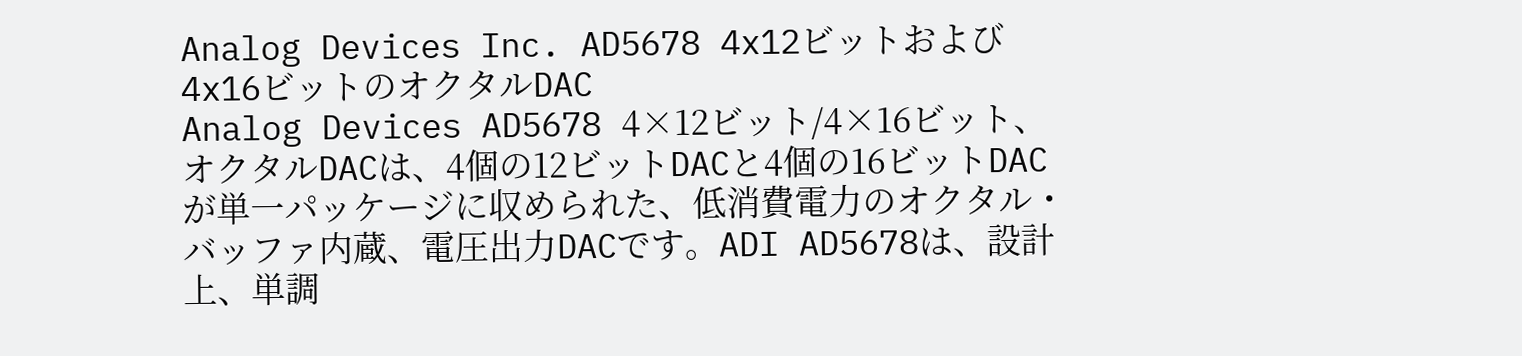Analog Devices Inc. AD5678 4x12ビットおよび4x16ビットのオクタルDAC
Analog Devices AD5678 4×12ビット/4×16ビット、オクタルDACは、4個の12ビットDACと4個の16ビットDACが単一パッケージに収められた、低消費電力のオクタル・バッファ内蔵、電圧出力DACです。ADI AD5678は、設計上、単調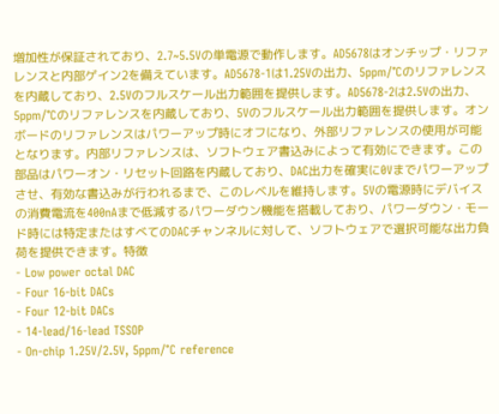増加性が保証されており、2.7~5.5Vの単電源で動作します。AD5678はオンチップ・リファレンスと内部ゲイン2を備えています。AD5678-1は1.25Vの出力、5ppm/℃のリファレンスを内蔵しており、2.5Vのフルスケール出力範囲を提供します。AD5678-2は2.5Vの出力、5ppm/℃のリファレンスを内蔵しており、5Vのフルスケール出力範囲を提供します。オンボードのリファレンスはパワーアップ時にオフになり、外部リファレンスの使用が可能となります。内部リファレンスは、ソフトウェア書込みによって有効にできます。この部品はパワーオン・リセット回路を内蔵しており、DAC出力を確実に0Vまでパワーアップさせ、有効な書込みが行われるまで、このレベルを維持します。5Vの電源時にデバイスの消費電流を400nAまで低減するパワーダウン機能を搭載しており、パワーダウン・モード時には特定またはすべてのDACチャンネルに対して、ソフトウェアで選択可能な出力負荷を提供できます。特徴
- Low power octal DAC
- Four 16-bit DACs
- Four 12-bit DACs
- 14-lead/16-lead TSSOP
- On-chip 1.25V/2.5V, 5ppm/°C reference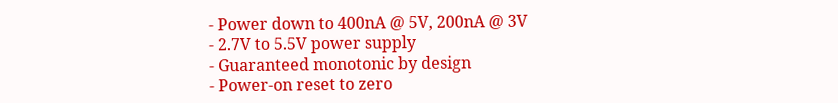- Power down to 400nA @ 5V, 200nA @ 3V
- 2.7V to 5.5V power supply
- Guaranteed monotonic by design
- Power-on reset to zero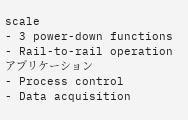scale
- 3 power-down functions
- Rail-to-rail operation
アプリケーション
- Process control
- Data acquisition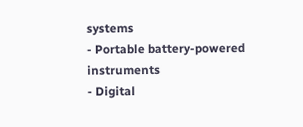systems
- Portable battery-powered instruments
- Digital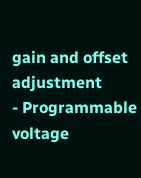gain and offset adjustment
- Programmable voltage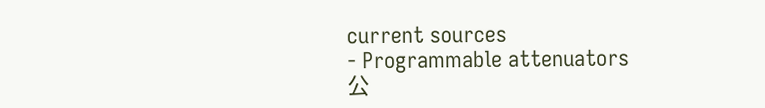current sources
- Programmable attenuators
公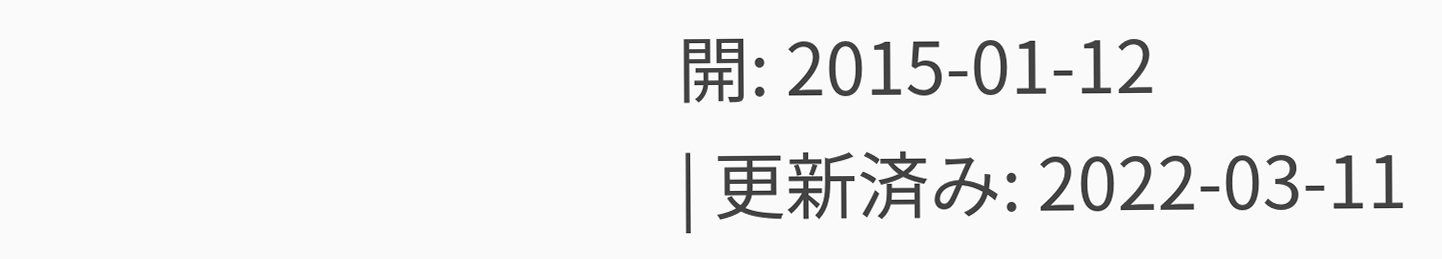開: 2015-01-12
| 更新済み: 2022-03-11